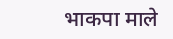भाकपा माले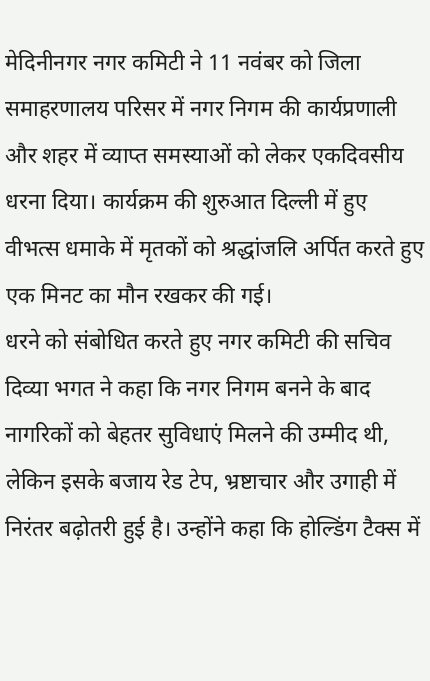मेदिनीनगर नगर कमिटी ने 11 नवंबर को जिला समाहरणालय परिसर में नगर निगम की कार्यप्रणाली और शहर में व्याप्त समस्याओं को लेकर एकदिवसीय धरना दिया। कार्यक्रम की शुरुआत दिल्ली में हुए वीभत्स धमाके में मृतकों को श्रद्धांजलि अर्पित करते हुए एक मिनट का मौन रखकर की गई।
धरने को संबोधित करते हुए नगर कमिटी की सचिव दिव्या भगत ने कहा कि नगर निगम बनने के बाद नागरिकों को बेहतर सुविधाएं मिलने की उम्मीद थी, लेकिन इसके बजाय रेड टेप, भ्रष्टाचार और उगाही में निरंतर बढ़ोतरी हुई है। उन्होंने कहा कि होल्डिंग टैक्स में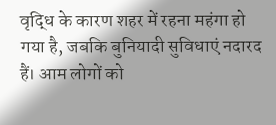वृद्धि के कारण शहर में रहना महंगा हो गया है, जबकि बुनियादी सुविधाएं नदारद हैं। आम लोगों को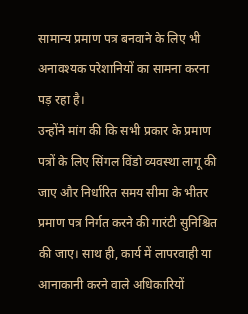सामान्य प्रमाण पत्र बनवाने के लिए भी अनावश्यक परेशानियों का सामना करना पड़ रहा है।
उन्होंने मांग की कि सभी प्रकार के प्रमाण पत्रों के लिए सिंगल विंडो व्यवस्था लागू की जाए और निर्धारित समय सीमा के भीतर प्रमाण पत्र निर्गत करने की गारंटी सुनिश्चित की जाए। साथ ही, कार्य में लापरवाही या आनाकानी करने वाले अधिकारियों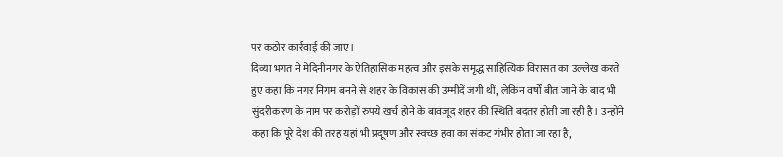पर कठोर कार्रवाई की जाए।
दिव्या भगत ने मेदिनीनगर के ऐतिहासिक महत्व और इसके समृद्ध साहित्यिक विरासत का उल्लेख करते हुए कहा कि नगर निगम बनने से शहर के विकास की उम्मीदें जगी थीं, लेकिन वर्षों बीत जाने के बाद भी सुंदरीकरण के नाम पर करोड़ों रुपये खर्च होने के बावजूद शहर की स्थिति बदतर होती जा रही है। उन्होंने कहा कि पूरे देश की तरह यहां भी प्रदूषण और स्वच्छ हवा का संकट गंभीर होता जा रहा है,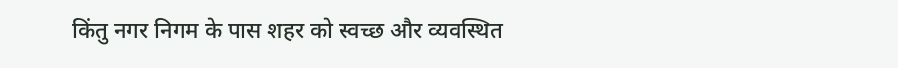किंतु नगर निगम के पास शहर को स्वच्छ और व्यवस्थित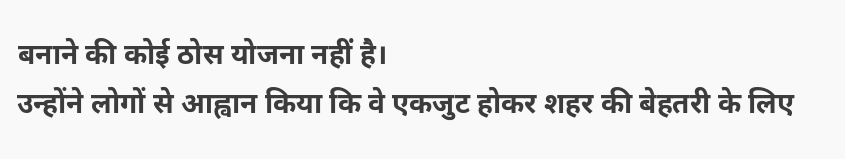बनाने की कोई ठोस योजना नहीं है।
उन्होंने लोगों से आह्वान किया कि वे एकजुट होकर शहर की बेहतरी के लिए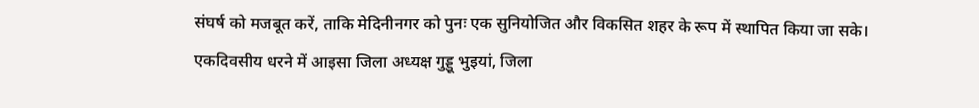संघर्ष को मजबूत करें, ताकि मेदिनीनगर को पुनः एक सुनियोजित और विकसित शहर के रूप में स्थापित किया जा सके।
एकदिवसीय धरने में आइसा जिला अध्यक्ष गुड्डू भुइयां, जिला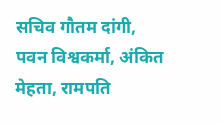सचिव गौतम दांगी, पवन विश्वकर्मा, अंकित मेहता, रामपति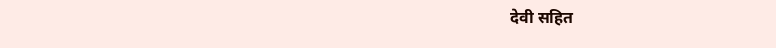देवी सहित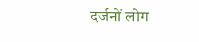दर्जनों लोग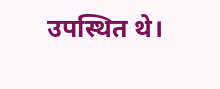उपस्थित थे।